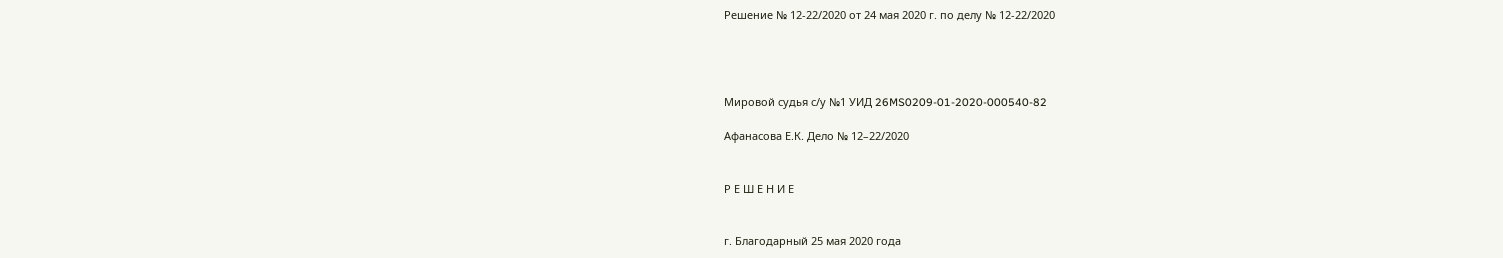Решение № 12-22/2020 от 24 мая 2020 г. по делу № 12-22/2020




Мировой судья с/у №1 УИД 26MS0209-01-2020-000540-82

Афанасова Е.К. Дело № 12–22/2020


Р Е Ш Е Н И Е


г. Благодарный 25 мая 2020 года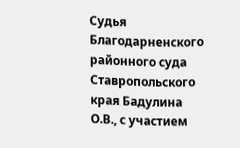Судья Благодарненского районного суда Ставропольского края Бадулина О.В., с участием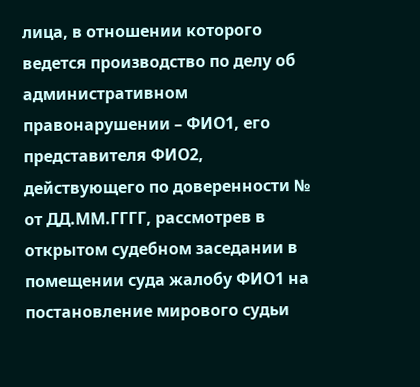лица, в отношении которого ведется производство по делу об административном правонарушении – ФИО1, его представителя ФИО2, действующего по доверенности № от ДД.ММ.ГГГГ, рассмотрев в открытом судебном заседании в помещении суда жалобу ФИО1 на постановление мирового судьи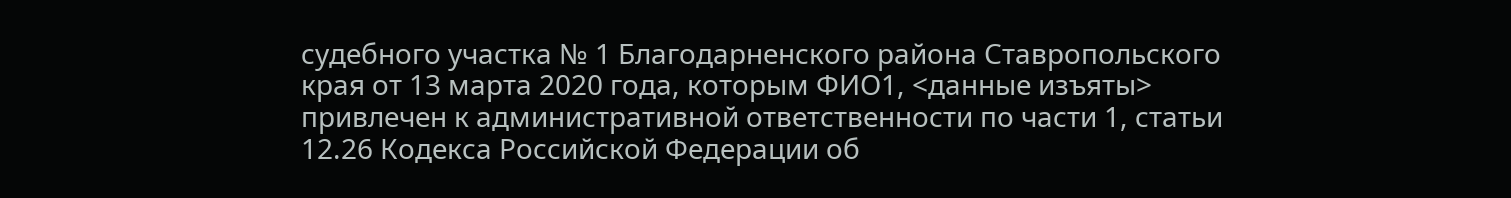судебного участка № 1 Благодарненского района Ставропольского края от 13 марта 2020 года, которым ФИО1, <данные изъяты> привлечен к административной ответственности по части 1, статьи 12.26 Кодекса Российской Федерации об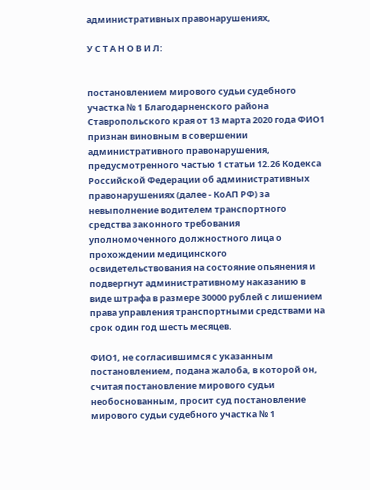административных правонарушениях,

У С Т А Н О В И Л:


постановлением мирового судьи судебного участка № 1 Благодарненского района Ставропольского края от 13 марта 2020 года ФИО1 признан виновным в совершении административного правонарушения, предусмотренного частью 1 статьи 12.26 Кодекса Российской Федерации об административных правонарушениях (далее - КоАП РФ) за невыполнение водителем транспортного средства законного требования уполномоченного должностного лица о прохождении медицинского освидетельствования на состояние опьянения и подвергнут административному наказанию в виде штрафа в размере 30000 рублей с лишением права управления транспортными средствами на срок один год шесть месяцев.

ФИО1, не согласившимся с указанным постановлением, подана жалоба, в которой он, считая постановление мирового судьи необоснованным, просит суд постановление мирового судьи судебного участка № 1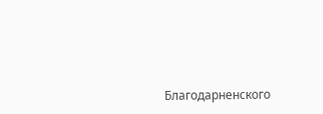Благодарненского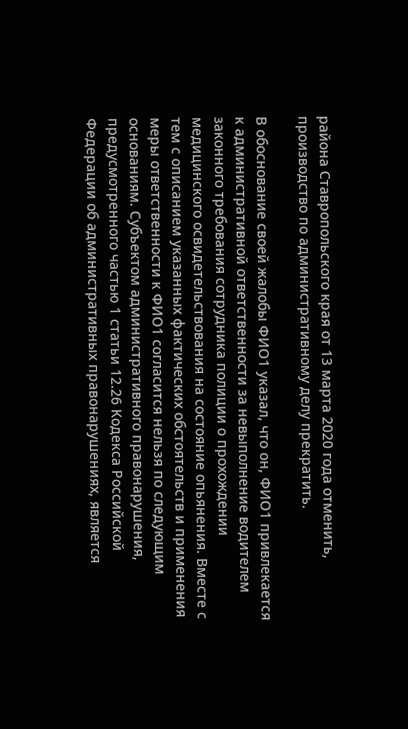района Ставропольского края от 13 марта 2020 года отменить, производство по административному делу прекратить.

В обоснование своей жалобы ФИО1 указал, что он, ФИО1 привлекается к административной ответственности за невыполнение водителем законного требования сотрудника полиции о прохождении медицинского освидетельствования на состояние опьянения. Вместе с тем с описанием указанных фактических обстоятельств и применения меры ответственности к ФИО1 согласится нельзя по следующим основаниям. Субъектом административного правонарушения, предусмотренного частью 1 статьи 12.26 Кодекса Российской Федерации об административных правонарушениях, является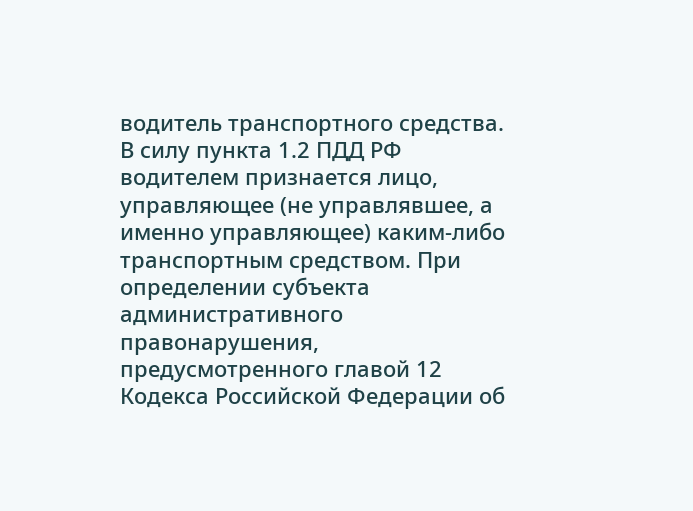водитель транспортного средства. В силу пункта 1.2 ПДД РФ водителем признается лицо, управляющее (не управлявшее, а именно управляющее) каким-либо транспортным средством. При определении субъекта административного правонарушения, предусмотренного главой 12 Кодекса Российской Федерации об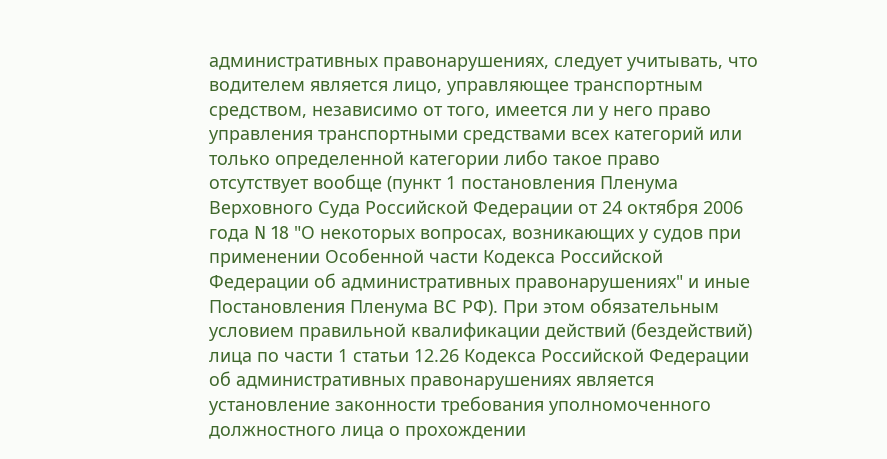административных правонарушениях, следует учитывать, что водителем является лицо, управляющее транспортным средством, независимо от того, имеется ли у него право управления транспортными средствами всех категорий или только определенной категории либо такое право отсутствует вообще (пункт 1 постановления Пленума Верховного Суда Российской Федерации от 24 октября 2006 года N 18 "О некоторых вопросах, возникающих у судов при применении Особенной части Кодекса Российской Федерации об административных правонарушениях" и иные Постановления Пленума ВС РФ). При этом обязательным условием правильной квалификации действий (бездействий) лица по части 1 статьи 12.26 Кодекса Российской Федерации об административных правонарушениях является установление законности требования уполномоченного должностного лица о прохождении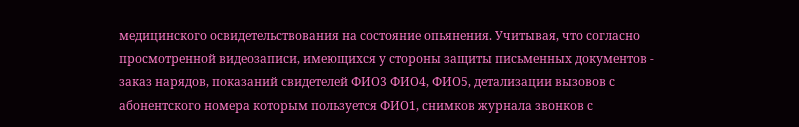медицинского освидетельствования на состояние опьянения. Учитывая, что согласно просмотренной видеозаписи, имеющихся у стороны защиты письменных документов - заказ нарядов, показаний свидетелей ФИО3 ФИО4, ФИО5, детализации вызовов с абонентского номера которым пользуется ФИО1, снимков журнала звонков с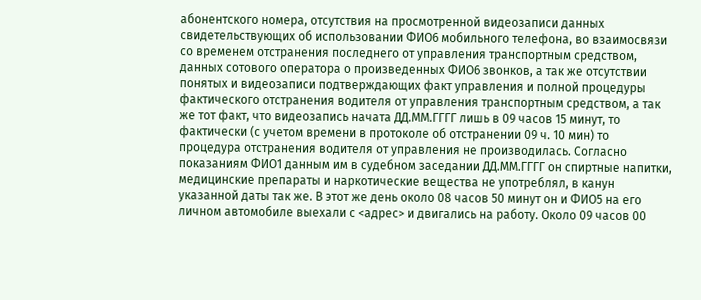абонентского номера, отсутствия на просмотренной видеозаписи данных свидетельствующих об использовании ФИО6 мобильного телефона, во взаимосвязи со временем отстранения последнего от управления транспортным средством, данных сотового оператора о произведенных ФИО6 звонков, а так же отсутствии понятых и видеозаписи подтверждающих факт управления и полной процедуры фактического отстранения водителя от управления транспортным средством, а так же тот факт, что видеозапись начата ДД.ММ.ГГГГ лишь в 09 часов 15 минут, то фактически (с учетом времени в протоколе об отстранении 09 ч. 10 мин) то процедура отстранения водителя от управления не производилась. Согласно показаниям ФИО1 данным им в судебном заседании ДД.ММ.ГГГГ он спиртные напитки, медицинские препараты и наркотические вещества не употреблял, в канун указанной даты так же. В этот же день около 08 часов 50 минут он и ФИО5 на его личном автомобиле выехали с <адрес> и двигались на работу. Около 09 часов 00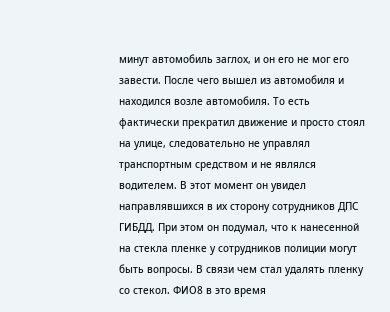минут автомобиль заглох, и он его не мог его завести. После чего вышел из автомобиля и находился возле автомобиля. То есть фактически прекратил движение и просто стоял на улице, следовательно не управлял транспортным средством и не являлся водителем. В этот момент он увидел направлявшихся в их сторону сотрудников ДПС ГИБДД. При этом он подумал, что к нанесенной на стекла пленке у сотрудников полиции могут быть вопросы. В связи чем стал удалять пленку со стекол. ФИО8 в это время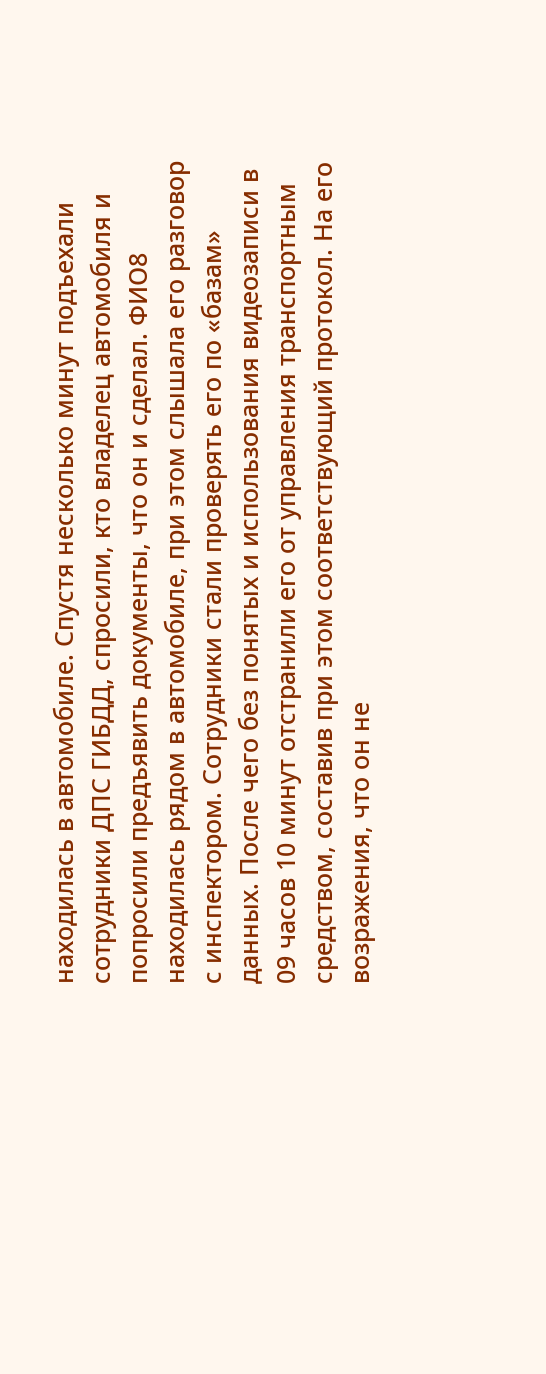находилась в автомобиле. Спустя несколько минут подъехали сотрудники ДПС ГИБДД, спросили, кто владелец автомобиля и попросили предъявить документы, что он и сделал. ФИО8 находилась рядом в автомобиле, при этом слышала его разговор с инспектором. Сотрудники стали проверять его по «базам» данных. После чего без понятых и использования видеозаписи в 09 часов 10 минут отстранили его от управления транспортным средством, составив при этом соответствующий протокол. На его возражения, что он не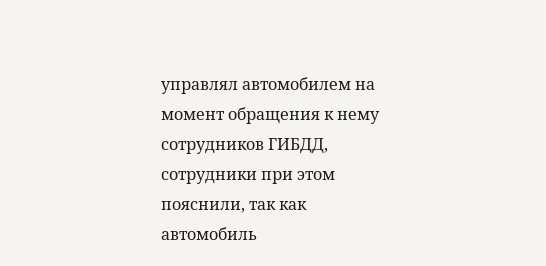управлял автомобилем на момент обращения к нему сотрудников ГИБДД, сотрудники при этом пояснили, так как автомобиль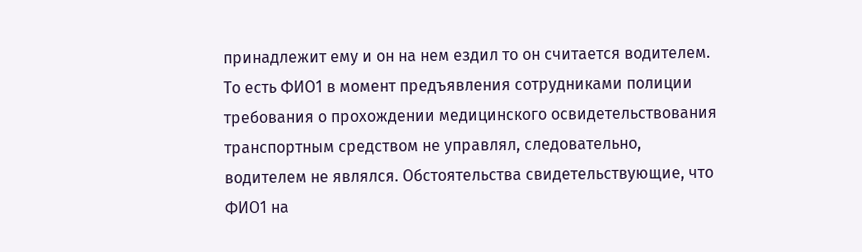принадлежит ему и он на нем ездил то он считается водителем. То есть ФИО1 в момент предъявления сотрудниками полиции требования о прохождении медицинского освидетельствования транспортным средством не управлял, следовательно, водителем не являлся. Обстоятельства свидетельствующие, что ФИО1 на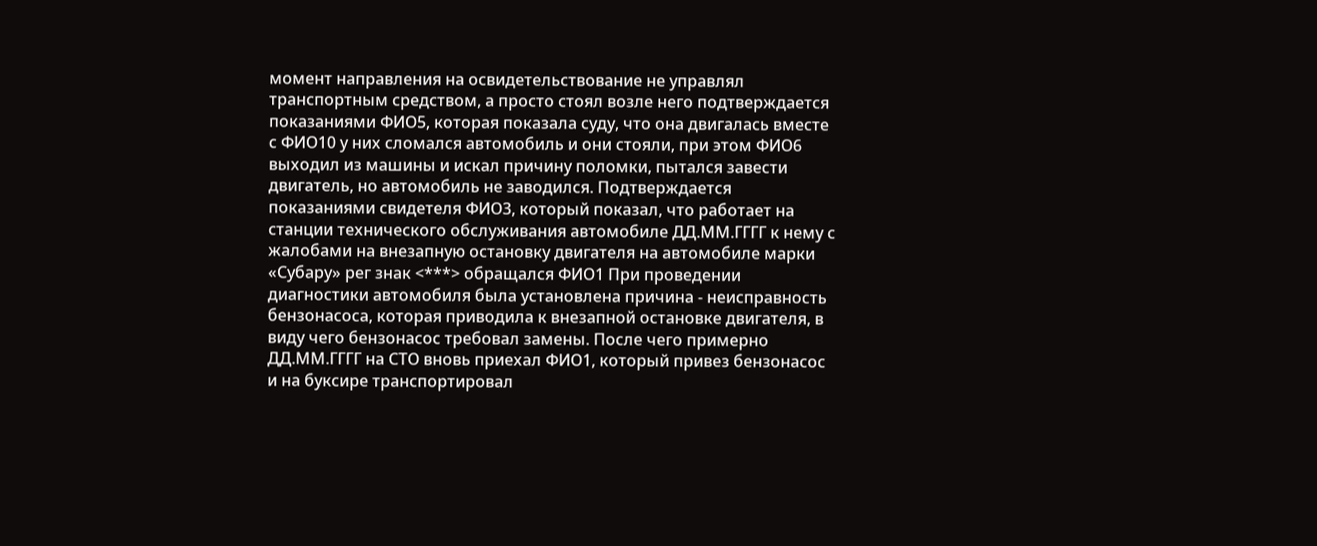момент направления на освидетельствование не управлял транспортным средством, а просто стоял возле него подтверждается показаниями ФИО5, которая показала суду, что она двигалась вместе с ФИО10 у них сломался автомобиль и они стояли, при этом ФИО6 выходил из машины и искал причину поломки, пытался завести двигатель, но автомобиль не заводился. Подтверждается показаниями свидетеля ФИО3, который показал, что работает на станции технического обслуживания автомобиле ДД.ММ.ГГГГ к нему с жалобами на внезапную остановку двигателя на автомобиле марки «Субару» рег знак <***> обращался ФИО1 При проведении диагностики автомобиля была установлена причина - неисправность бензонасоса, которая приводила к внезапной остановке двигателя, в виду чего бензонасос требовал замены. После чего примерно ДД.ММ.ГГГГ на СТО вновь приехал ФИО1, который привез бензонасос и на буксире транспортировал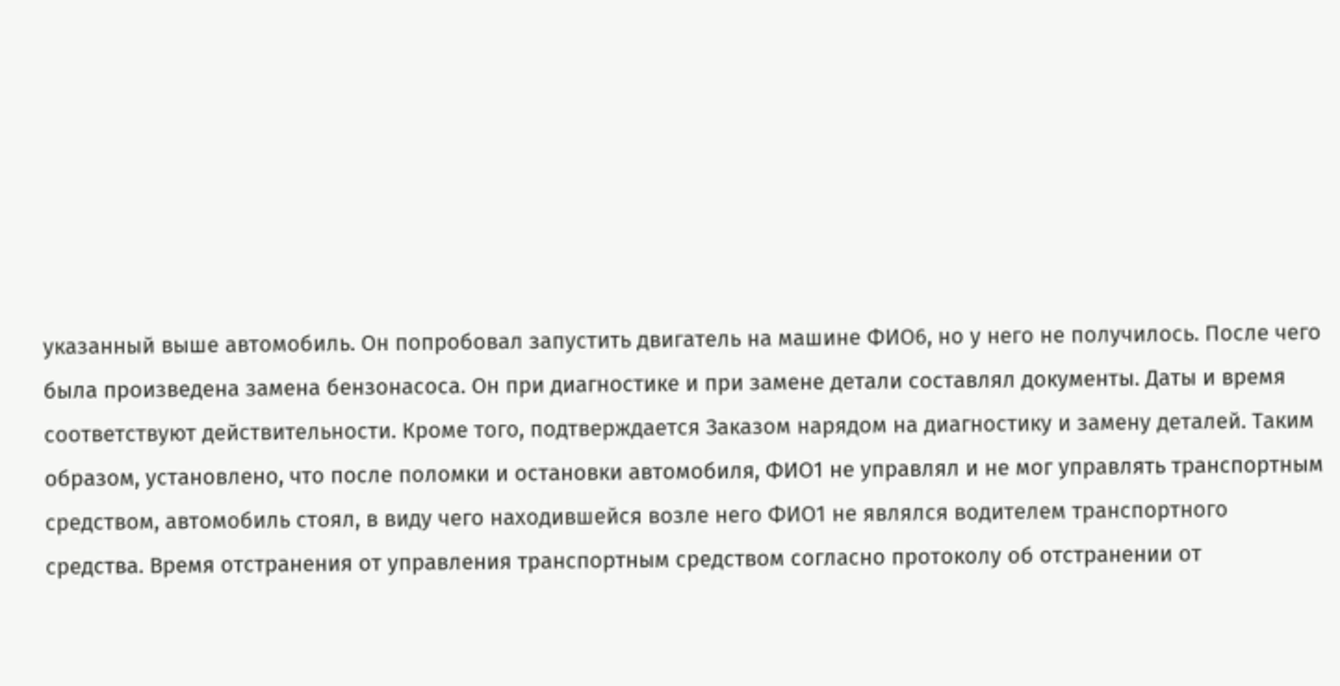указанный выше автомобиль. Он попробовал запустить двигатель на машине ФИО6, но у него не получилось. После чего была произведена замена бензонасоса. Он при диагностике и при замене детали составлял документы. Даты и время соответствуют действительности. Кроме того, подтверждается Заказом нарядом на диагностику и замену деталей. Таким образом, установлено, что после поломки и остановки автомобиля, ФИО1 не управлял и не мог управлять транспортным средством, автомобиль стоял, в виду чего находившейся возле него ФИО1 не являлся водителем транспортного средства. Время отстранения от управления транспортным средством согласно протоколу об отстранении от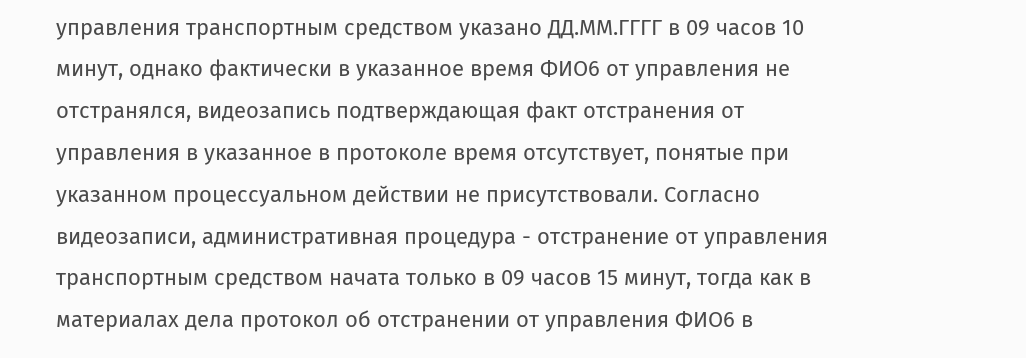управления транспортным средством указано ДД.ММ.ГГГГ в 09 часов 10 минут, однако фактически в указанное время ФИО6 от управления не отстранялся, видеозапись подтверждающая факт отстранения от управления в указанное в протоколе время отсутствует, понятые при указанном процессуальном действии не присутствовали. Согласно видеозаписи, административная процедура - отстранение от управления транспортным средством начата только в 09 часов 15 минут, тогда как в материалах дела протокол об отстранении от управления ФИО6 в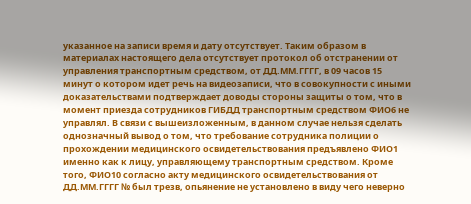указанное на записи время и дату отсутствует. Таким образом в материалах настоящего дела отсутствует протокол об отстранении от управления транспортным средством, от ДД.ММ.ГГГГ, в 09 часов 15 минут о котором идет речь на видеозаписи, что в совокупности с иными доказательствами подтверждает доводы стороны защиты о том, что в момент приезда сотрудников ГИБДД транспортным средством ФИО6 не управлял. В связи с вышеизложенным, в данном случае нельзя сделать однозначный вывод о том, что требование сотрудника полиции о прохождении медицинского освидетельствования предъявлено ФИО1 именно как к лицу, управляющему транспортным средством. Кроме того, ФИО10 согласно акту медицинского освидетельствования от ДД.ММ.ГГГГ № был трезв, опьянение не установлено в виду чего неверно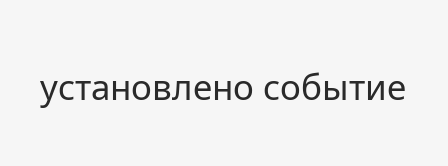установлено событие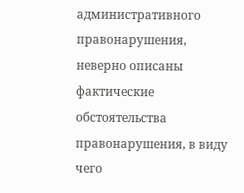административного правонарушения, неверно описаны фактические обстоятельства правонарушения, в виду чего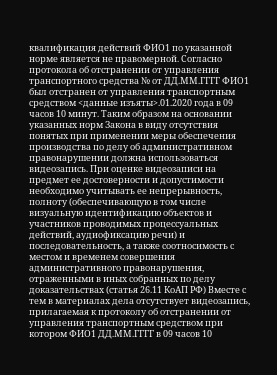квалификация действий ФИО1 по указанной норме является не правомерной. Согласно протокола об отстранении от управления транспортного средства № от ДД.ММ.ГГГГ ФИО1 был отстранен от управления транспортным средством <данные изъяты>.01.2020 года в 09 часов 10 минут. Таким образом на основании указанных норм Закона в виду отсутствия понятых при применении меры обеспечения производства по делу об административном правонарушении должна использоваться видеозапись. При оценке видеозаписи на предмет ее достоверности и допустимости необходимо учитывать ее непрерывность, полноту (обеспечивающую в том числе визуальную идентификацию объектов и участников проводимых процессуальных действий, аудиофиксацию речи) и последовательность, а также соотносимость с местом и временем совершения административного правонарушения, отраженными в иных собранных по делу доказательствах (статья 26.11 КоАП РФ) Вместе с тем в материалах дела отсутствует видеозапись, прилагаемая к протоколу об отстранении от управления транспортным средством при котором ФИО1 ДД.ММ.ГГГГ в 09 часов 10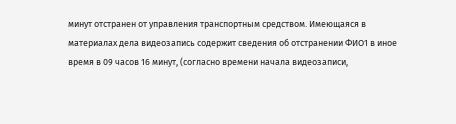минут отстранен от управления транспортным средством. Имеющаяся в материалах дела видеозапись содержит сведения об отстранении ФИО1 в иное время в 09 часов 16 минут, (согласно времени начала видеозаписи,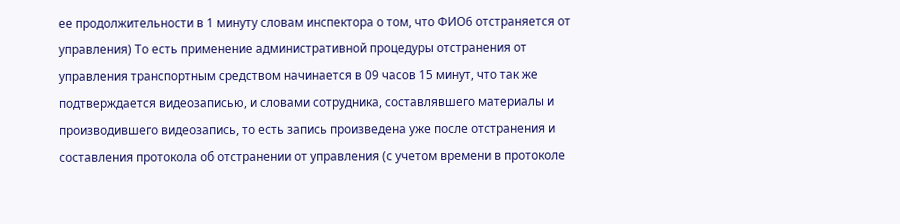ее продолжительности в 1 минуту словам инспектора о том, что ФИО6 отстраняется от управления) То есть применение административной процедуры отстранения от управления транспортным средством начинается в 09 часов 15 минут, что так же подтверждается видеозаписью, и словами сотрудника, составлявшего материалы и производившего видеозапись, то есть запись произведена уже после отстранения и составления протокола об отстранении от управления (с учетом времени в протоколе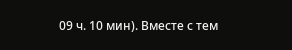09 ч. 10 мин). Вместе с тем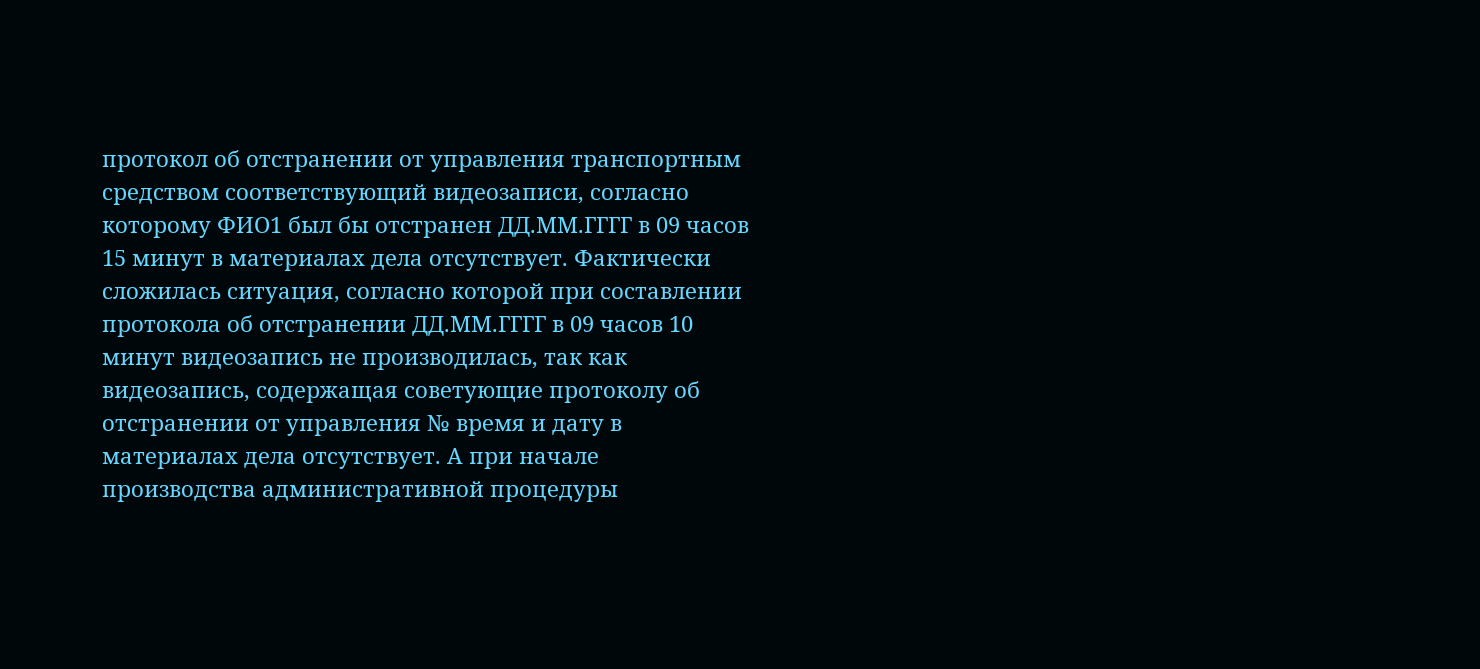протокол об отстранении от управления транспортным средством соответствующий видеозаписи, согласно которому ФИО1 был бы отстранен ДД.ММ.ГГГГ в 09 часов 15 минут в материалах дела отсутствует. Фактически сложилась ситуация, согласно которой при составлении протокола об отстранении ДД.ММ.ГГГГ в 09 часов 10 минут видеозапись не производилась, так как видеозапись, содержащая советующие протоколу об отстранении от управления № время и дату в материалах дела отсутствует. А при начале производства административной процедуры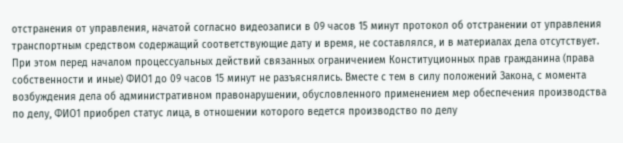отстранения от управления, начатой согласно видеозаписи в 09 часов 15 минут протокол об отстранении от управления транспортным средством содержащий соответствующие дату и время, не составлялся, и в материалах дела отсутствует. При этом перед началом процессуальных действий связанных ограничением Конституционных прав гражданина (права собственности и иные) ФИО1 до 09 часов 15 минут не разъяснялись. Вместе с тем в силу положений Закона, с момента возбуждения дела об административном правонарушении, обусловленного применением мер обеспечения производства по делу, ФИО1 приобрел статус лица, в отношении которого ведется производство по делу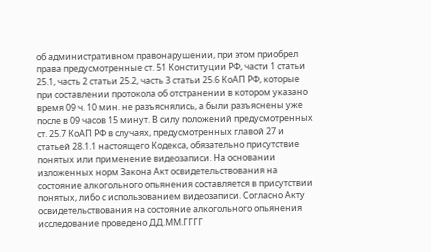об административном правонарушении, при этом приобрел права предусмотренные ст. 51 Конституции РФ, части 1 статьи 25.1, часть 2 статьи 25.2, часть 3 статьи 25.6 КоАП РФ, которые при составлении протокола об отстранении в котором указано время 09 ч. 10 мин. не разъяснялись, а были разъяснены уже после в 09 часов 15 минут. В силу положений предусмотренных ст. 25.7 КоАП РФ в случаях, предусмотренных главой 27 и статьей 28.1.1 настоящего Кодекса, обязательно присутствие понятых или применение видеозаписи. На основании изложенных норм Закона Акт освидетельствования на состояние алкогольного опьянения составляется в присутствии понятых, либо с использованием видеозаписи. Согласно Акту освидетельствования на состояние алкогольного опьянения исследование проведено ДД.ММ.ГГГГ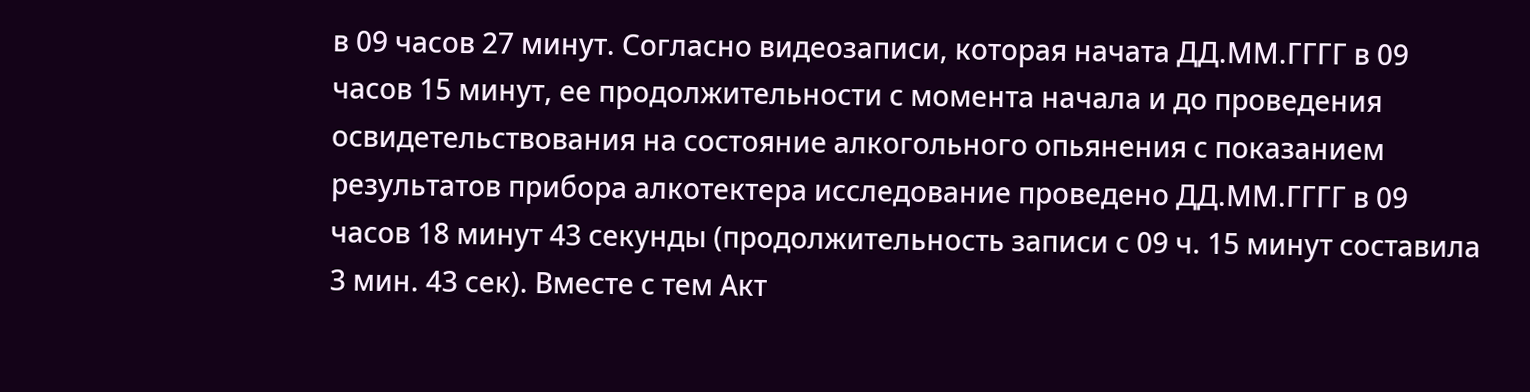в 09 часов 27 минут. Согласно видеозаписи, которая начата ДД.ММ.ГГГГ в 09 часов 15 минут, ее продолжительности с момента начала и до проведения освидетельствования на состояние алкогольного опьянения с показанием результатов прибора алкотектера исследование проведено ДД.ММ.ГГГГ в 09 часов 18 минут 43 секунды (продолжительность записи с 09 ч. 15 минут составила 3 мин. 43 сек). Вместе с тем Акт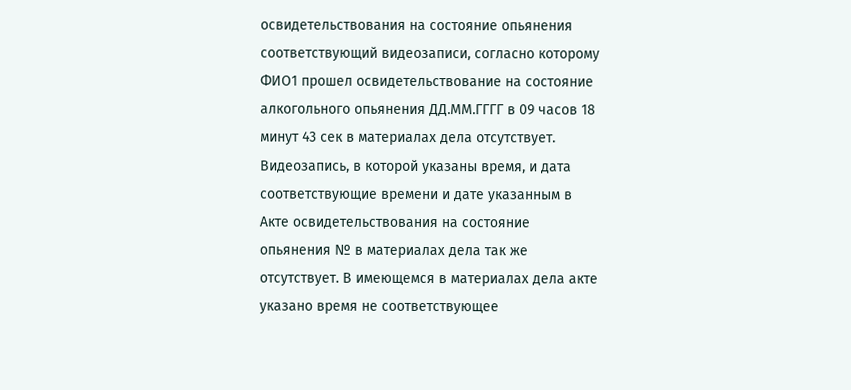освидетельствования на состояние опьянения соответствующий видеозаписи, согласно которому ФИО1 прошел освидетельствование на состояние алкогольного опьянения ДД.ММ.ГГГГ в 09 часов 18 минут 43 сек в материалах дела отсутствует. Видеозапись, в которой указаны время, и дата соответствующие времени и дате указанным в Акте освидетельствования на состояние опьянения № в материалах дела так же отсутствует. В имеющемся в материалах дела акте указано время не соответствующее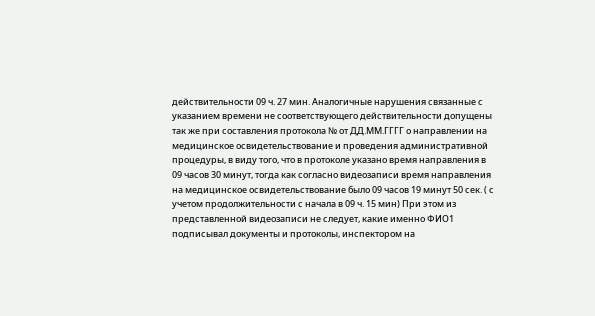действительности 09 ч. 27 мин. Аналогичные нарушения связанные с указанием времени не соответствующего действительности допущены так же при составления протокола № от ДД.ММ.ГГГГ о направлении на медицинское освидетельствование и проведения административной процедуры, в виду того, что в протоколе указано время направления в 09 часов 30 минут, тогда как согласно видеозаписи время направления на медицинское освидетельствование было 09 часов 19 минут 50 сек. ( с учетом продолжительности с начала в 09 ч. 15 мин) При этом из представленной видеозаписи не следует, какие именно ФИО1 подписывал документы и протоколы, инспектором на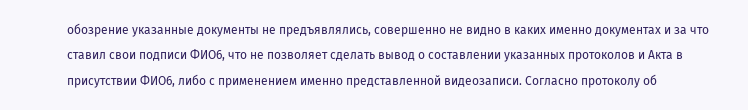обозрение указанные документы не предъявлялись, совершенно не видно в каких именно документах и за что ставил свои подписи ФИО6, что не позволяет сделать вывод о составлении указанных протоколов и Акта в присутствии ФИО6, либо с применением именно представленной видеозаписи. Согласно протоколу об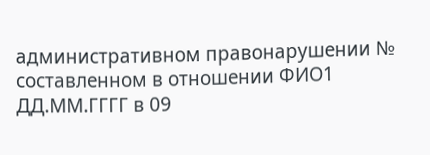административном правонарушении № составленном в отношении ФИО1 ДД.ММ.ГГГГ в 09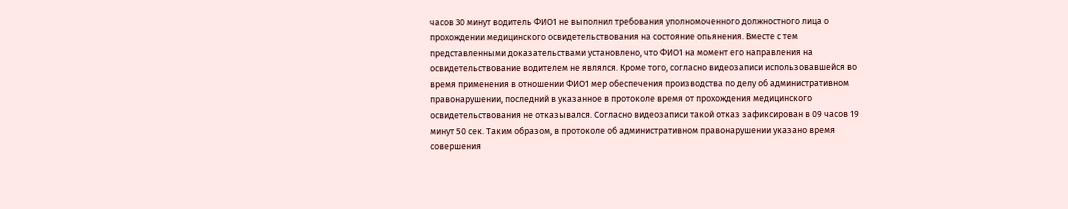часов 30 минут водитель ФИО1 не выполнил требования уполномоченного должностного лица о прохождении медицинского освидетельствования на состояние опьянения. Вместе с тем представленными доказательствами установлено, что ФИО1 на момент его направления на освидетельствование водителем не являлся. Кроме того, согласно видеозаписи использовавшейся во время применения в отношении ФИО1 мер обеспечения производства по делу об административном правонарушении, последний в указанное в протоколе время от прохождения медицинского освидетельствования не отказывался. Согласно видеозаписи такой отказ зафиксирован в 09 часов 19 минут 50 сек. Таким образом, в протоколе об административном правонарушении указано время совершения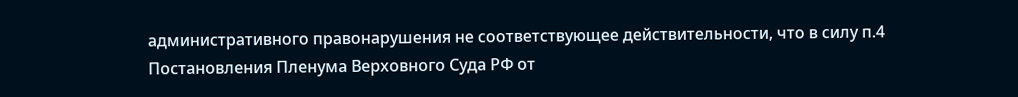административного правонарушения не соответствующее действительности, что в силу п.4 Постановления Пленума Верховного Суда РФ от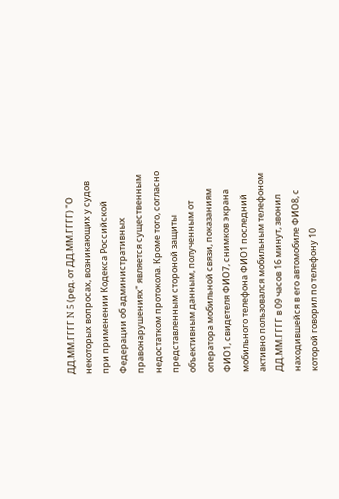ДД.ММ.ГГГГ N 5 (ред. от ДД.ММ.ГГГГ) "О некоторых вопросах, возникающих у судов при применении Кодекса Российской Федерации об административных правонарушениях" является существенным недостатком протокола. Кроме того, согласно представленным стороной защиты объективным данным, полученным от оператора мобильной связи, показаниям ФИО1, свидетеля ФИО7, снимков экрана мобильного телефона ФИО1 последний активно пользовался мобильным телефоном ДД.ММ.ГГГГ в 09 часов 16 минут, звонил находившейся в его автомобиле ФИО8, с которой говорил по телефону 10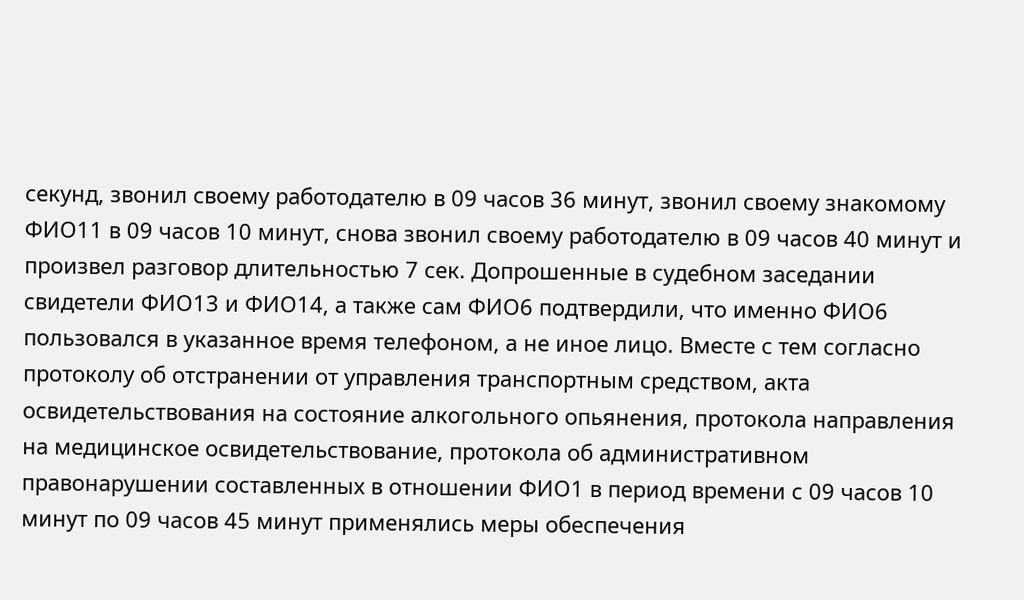секунд, звонил своему работодателю в 09 часов 36 минут, звонил своему знакомому ФИО11 в 09 часов 10 минут, снова звонил своему работодателю в 09 часов 40 минут и произвел разговор длительностью 7 сек. Допрошенные в судебном заседании свидетели ФИО13 и ФИО14, а также сам ФИО6 подтвердили, что именно ФИО6 пользовался в указанное время телефоном, а не иное лицо. Вместе с тем согласно протоколу об отстранении от управления транспортным средством, акта освидетельствования на состояние алкогольного опьянения, протокола направления на медицинское освидетельствование, протокола об административном правонарушении составленных в отношении ФИО1 в период времени с 09 часов 10 минут по 09 часов 45 минут применялись меры обеспечения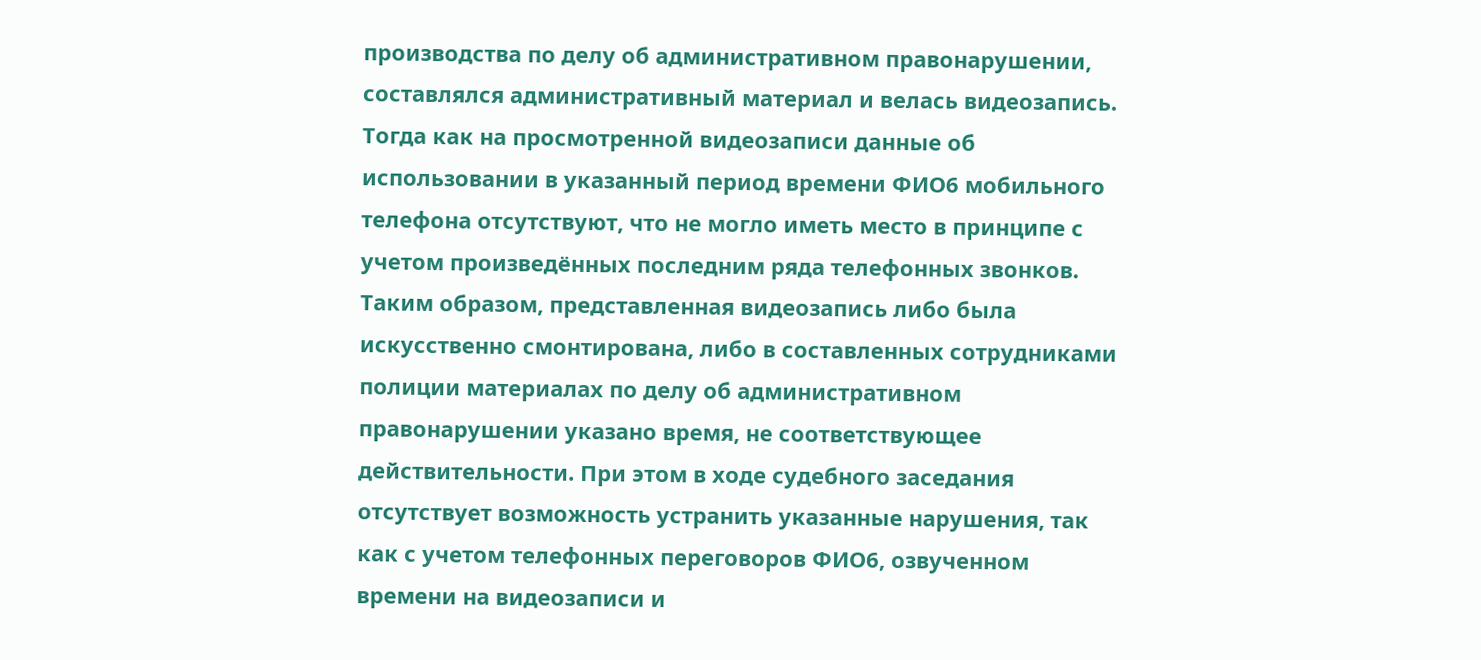производства по делу об административном правонарушении, составлялся административный материал и велась видеозапись. Тогда как на просмотренной видеозаписи данные об использовании в указанный период времени ФИО6 мобильного телефона отсутствуют, что не могло иметь место в принципе с учетом произведённых последним ряда телефонных звонков. Таким образом, представленная видеозапись либо была искусственно смонтирована, либо в составленных сотрудниками полиции материалах по делу об административном правонарушении указано время, не соответствующее действительности. При этом в ходе судебного заседания отсутствует возможность устранить указанные нарушения, так как с учетом телефонных переговоров ФИО6, озвученном времени на видеозаписи и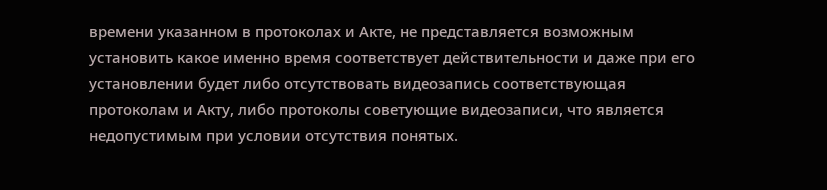времени указанном в протоколах и Акте, не представляется возможным установить какое именно время соответствует действительности и даже при его установлении будет либо отсутствовать видеозапись соответствующая протоколам и Акту, либо протоколы советующие видеозаписи, что является недопустимым при условии отсутствия понятых.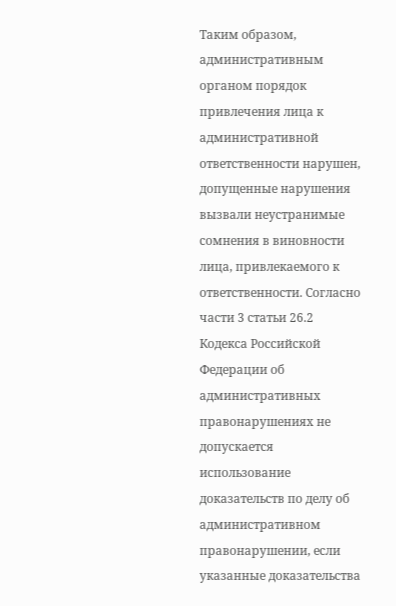Таким образом, административным органом порядок привлечения лица к административной ответственности нарушен, допущенные нарушения вызвали неустранимые сомнения в виновности лица, привлекаемого к ответственности. Согласно части 3 статьи 26.2 Кодекса Российской Федерации об административных правонарушениях не допускается использование доказательств по делу об административном правонарушении, если указанные доказательства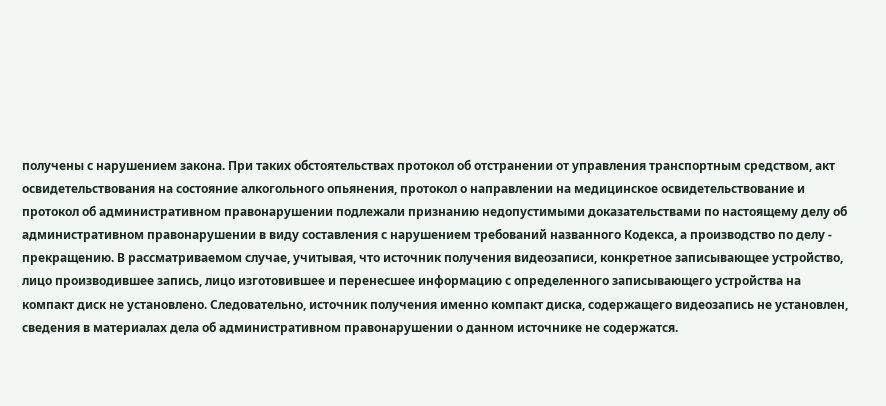получены с нарушением закона. При таких обстоятельствах протокол об отстранении от управления транспортным средством, акт освидетельствования на состояние алкогольного опьянения, протокол о направлении на медицинское освидетельствование и протокол об административном правонарушении подлежали признанию недопустимыми доказательствами по настоящему делу об административном правонарушении в виду составления с нарушением требований названного Кодекса, а производство по делу - прекращению. В рассматриваемом случае, учитывая, что источник получения видеозаписи, конкретное записывающее устройство, лицо производившее запись, лицо изготовившее и перенесшее информацию с определенного записывающего устройства на компакт диск не установлено. Следовательно, источник получения именно компакт диска, содержащего видеозапись не установлен, сведения в материалах дела об административном правонарушении о данном источнике не содержатся.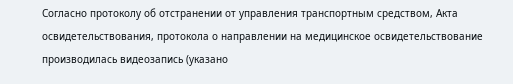Согласно протоколу об отстранении от управления транспортным средством, Акта освидетельствования, протокола о направлении на медицинское освидетельствование производилась видеозапись (указано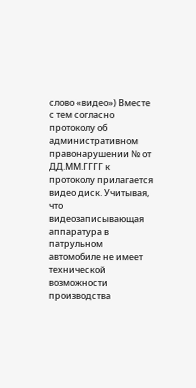слово «видео») Вместе с тем согласно протоколу об административном правонарушении № от ДД.ММ.ГГГГ к протоколу прилагается видео диск. Учитывая, что видеозаписывающая аппаратура в патрульном автомобиле не имеет технической возможности производства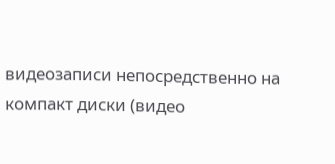видеозаписи непосредственно на компакт диски (видео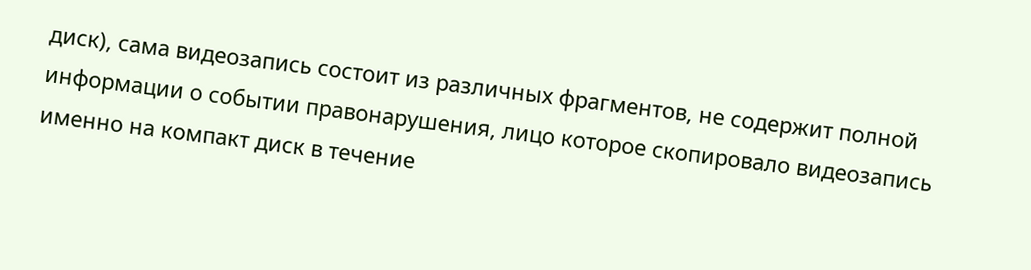диск), сама видеозапись состоит из различных фрагментов, не содержит полной информации о событии правонарушения, лицо которое скопировало видеозапись именно на компакт диск в течение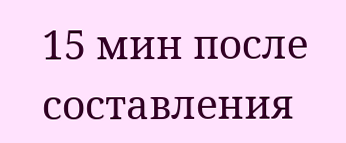15 мин после составления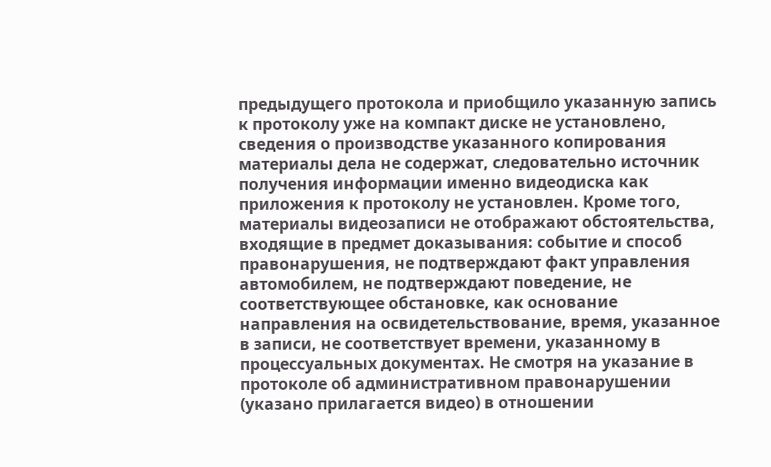предыдущего протокола и приобщило указанную запись к протоколу уже на компакт диске не установлено, сведения о производстве указанного копирования материалы дела не содержат, следовательно источник получения информации именно видеодиска как приложения к протоколу не установлен. Кроме того, материалы видеозаписи не отображают обстоятельства, входящие в предмет доказывания: событие и способ правонарушения, не подтверждают факт управления автомобилем, не подтверждают поведение, не соответствующее обстановке, как основание направления на освидетельствование, время, указанное в записи, не соответствует времени, указанному в процессуальных документах. Не смотря на указание в протоколе об административном правонарушении (указано прилагается видео) в отношении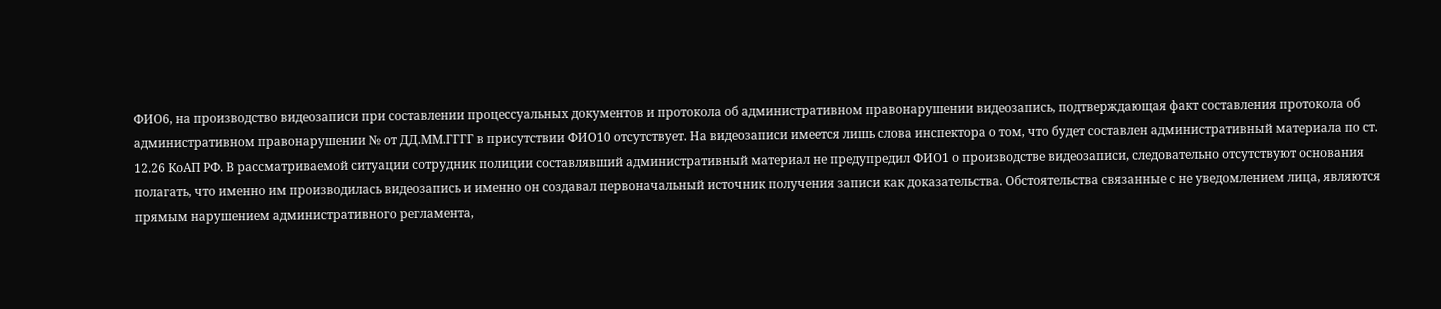ФИО6, на производство видеозаписи при составлении процессуальных документов и протокола об административном правонарушении видеозапись, подтверждающая факт составления протокола об административном правонарушении № от ДД.ММ.ГГГГ в присутствии ФИО10 отсутствует. На видеозаписи имеется лишь слова инспектора о том, что будет составлен административный материала по ст. 12.26 КоАП РФ. В рассматриваемой ситуации сотрудник полиции составлявший административный материал не предупредил ФИО1 о производстве видеозаписи, следовательно отсутствуют основания полагать, что именно им производилась видеозапись и именно он создавал первоначальный источник получения записи как доказательства. Обстоятельства связанные с не уведомлением лица, являются прямым нарушением административного регламента,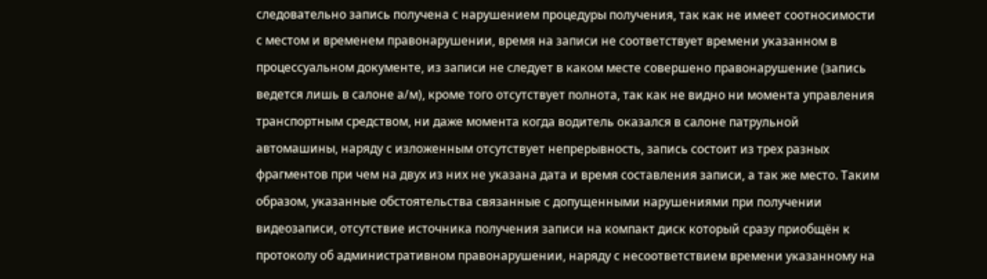следовательно запись получена с нарушением процедуры получения, так как не имеет соотносимости с местом и временем правонарушении, время на записи не соответствует времени указанном в процессуальном документе, из записи не следует в каком месте совершено правонарушение (запись ведется лишь в салоне а/м), кроме того отсутствует полнота, так как не видно ни момента управления транспортным средством, ни даже момента когда водитель оказался в салоне патрульной автомашины, наряду с изложенным отсутствует непрерывность, запись состоит из трех разных фрагментов при чем на двух из них не указана дата и время составления записи, а так же место. Таким образом, указанные обстоятельства связанные с допущенными нарушениями при получении видеозаписи, отсутствие источника получения записи на компакт диск который сразу приобщён к протоколу об административном правонарушении, наряду с несоответствием времени указанному на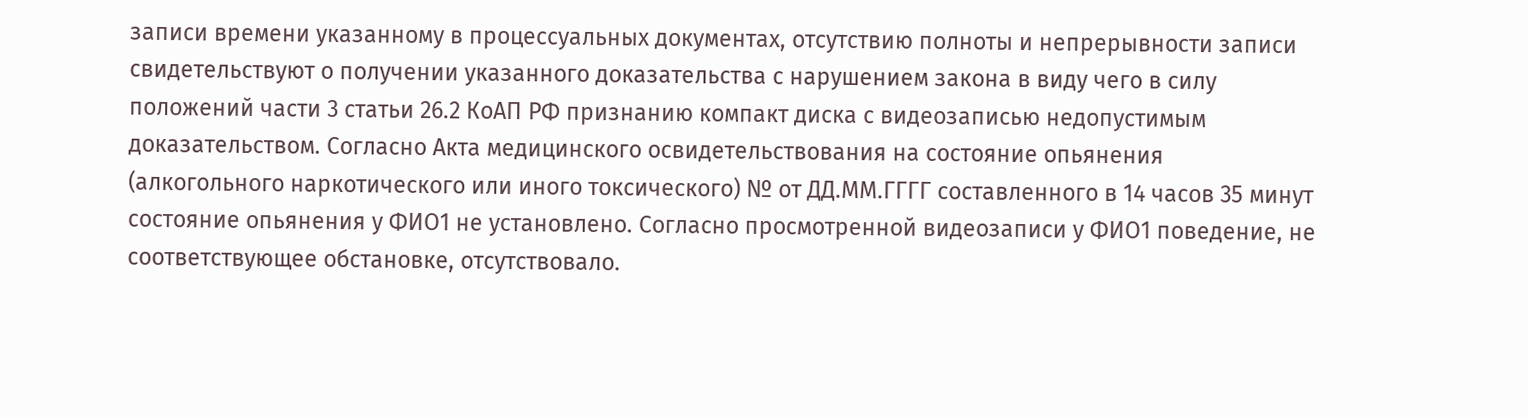записи времени указанному в процессуальных документах, отсутствию полноты и непрерывности записи свидетельствуют о получении указанного доказательства с нарушением закона в виду чего в силу положений части 3 статьи 26.2 КоАП РФ признанию компакт диска с видеозаписью недопустимым доказательством. Согласно Акта медицинского освидетельствования на состояние опьянения (алкогольного наркотического или иного токсического) № от ДД.ММ.ГГГГ составленного в 14 часов 35 минут состояние опьянения у ФИО1 не установлено. Согласно просмотренной видеозаписи у ФИО1 поведение, не соответствующее обстановке, отсутствовало.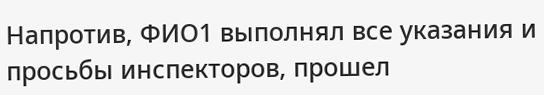Напротив, ФИО1 выполнял все указания и просьбы инспекторов, прошел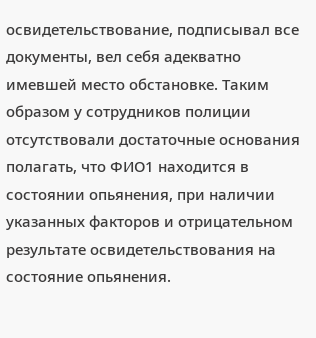освидетельствование, подписывал все документы, вел себя адекватно имевшей место обстановке. Таким образом у сотрудников полиции отсутствовали достаточные основания полагать, что ФИО1 находится в состоянии опьянения, при наличии указанных факторов и отрицательном результате освидетельствования на состояние опьянения.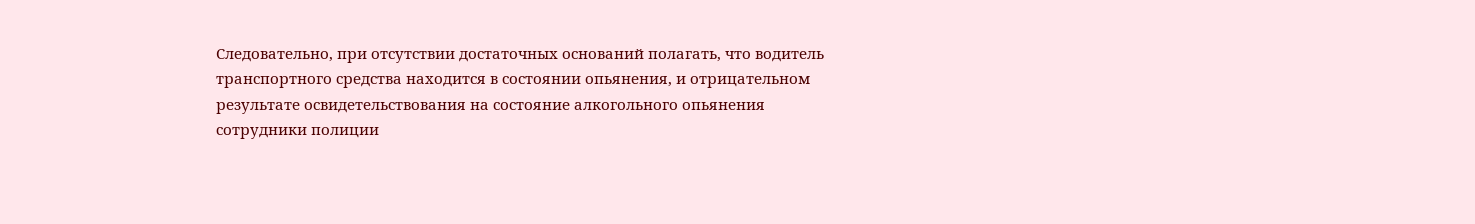Следовательно, при отсутствии достаточных оснований полагать, что водитель транспортного средства находится в состоянии опьянения, и отрицательном результате освидетельствования на состояние алкогольного опьянения сотрудники полиции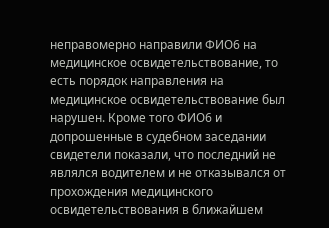неправомерно направили ФИО6 на медицинское освидетельствование, то есть порядок направления на медицинское освидетельствование был нарушен. Кроме того ФИО6 и допрошенные в судебном заседании свидетели показали, что последний не являлся водителем и не отказывался от прохождения медицинского освидетельствования в ближайшем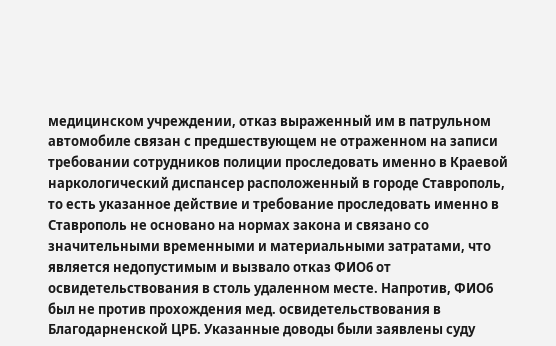медицинском учреждении, отказ выраженный им в патрульном автомобиле связан с предшествующем не отраженном на записи требовании сотрудников полиции проследовать именно в Краевой наркологический диспансер расположенный в городе Ставрополь, то есть указанное действие и требование проследовать именно в Ставрополь не основано на нормах закона и связано со значительными временными и материальными затратами, что является недопустимым и вызвало отказ ФИО6 от освидетельствования в столь удаленном месте. Напротив, ФИО6 был не против прохождения мед. освидетельствования в Благодарненской ЦРБ. Указанные доводы были заявлены суду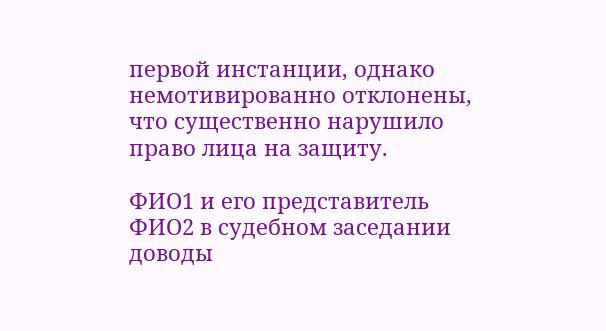первой инстанции, однако немотивированно отклонены, что существенно нарушило право лица на защиту.

ФИО1 и его представитель ФИО2 в судебном заседании доводы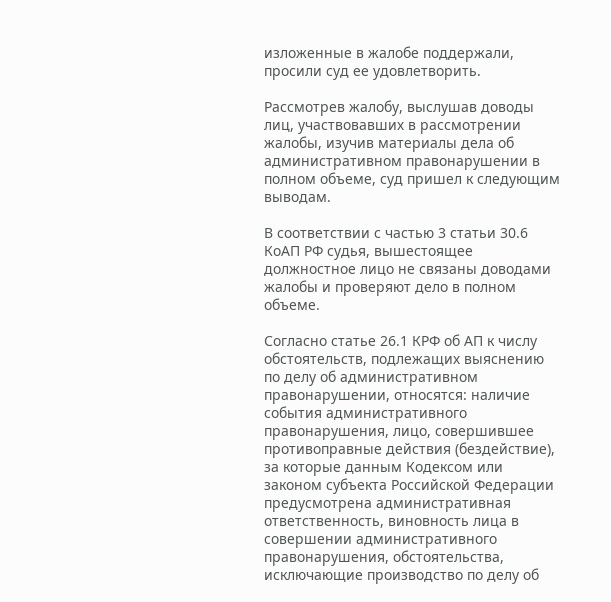изложенные в жалобе поддержали, просили суд ее удовлетворить.

Рассмотрев жалобу, выслушав доводы лиц, участвовавших в рассмотрении жалобы, изучив материалы дела об административном правонарушении в полном объеме, суд пришел к следующим выводам.

В соответствии с частью 3 статьи 30.6 КоАП РФ судья, вышестоящее должностное лицо не связаны доводами жалобы и проверяют дело в полном объеме.

Согласно статье 26.1 КРФ об АП к числу обстоятельств, подлежащих выяснению по делу об административном правонарушении, относятся: наличие события административного правонарушения, лицо, совершившее противоправные действия (бездействие), за которые данным Кодексом или законом субъекта Российской Федерации предусмотрена административная ответственность, виновность лица в совершении административного правонарушения, обстоятельства, исключающие производство по делу об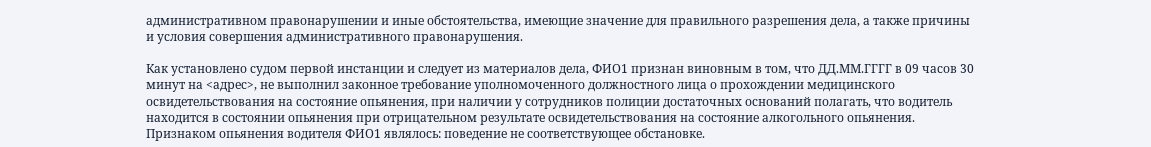административном правонарушении и иные обстоятельства, имеющие значение для правильного разрешения дела, а также причины и условия совершения административного правонарушения.

Как установлено судом первой инстанции и следует из материалов дела, ФИО1 признан виновным в том, что ДД.ММ.ГГГГ в 09 часов 30 минут на <адрес>, не выполнил законное требование уполномоченного должностного лица о прохождении медицинского освидетельствования на состояние опьянения, при наличии у сотрудников полиции достаточных оснований полагать, что водитель находится в состоянии опьянения при отрицательном результате освидетельствования на состояние алкогольного опьянения. Признаком опьянения водителя ФИО1 являлось: поведение не соответствующее обстановке.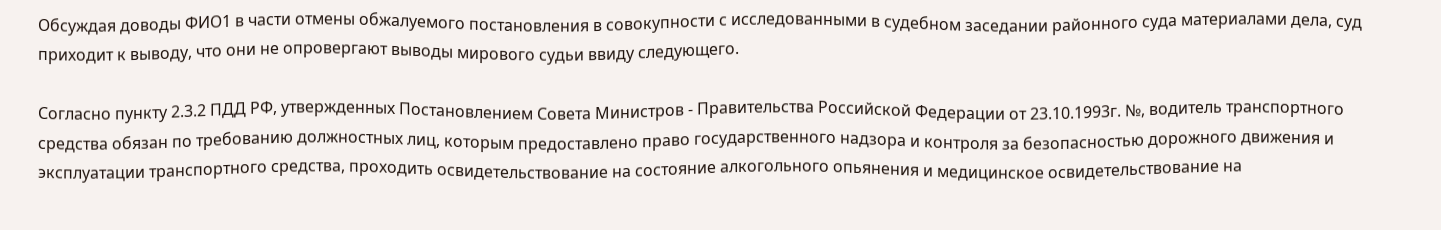Обсуждая доводы ФИО1 в части отмены обжалуемого постановления в совокупности с исследованными в судебном заседании районного суда материалами дела, суд приходит к выводу, что они не опровергают выводы мирового судьи ввиду следующего.

Согласно пункту 2.3.2 ПДД РФ, утвержденных Постановлением Совета Министров - Правительства Российской Федерации от 23.10.1993г. №, водитель транспортного средства обязан по требованию должностных лиц, которым предоставлено право государственного надзора и контроля за безопасностью дорожного движения и эксплуатации транспортного средства, проходить освидетельствование на состояние алкогольного опьянения и медицинское освидетельствование на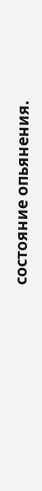состояние опьянения.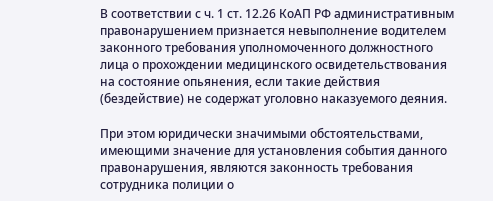В соответствии с ч. 1 ст. 12.26 КоАП РФ административным правонарушением признается невыполнение водителем законного требования уполномоченного должностного лица о прохождении медицинского освидетельствования на состояние опьянения, если такие действия (бездействие) не содержат уголовно наказуемого деяния.

При этом юридически значимыми обстоятельствами, имеющими значение для установления события данного правонарушения, являются законность требования сотрудника полиции о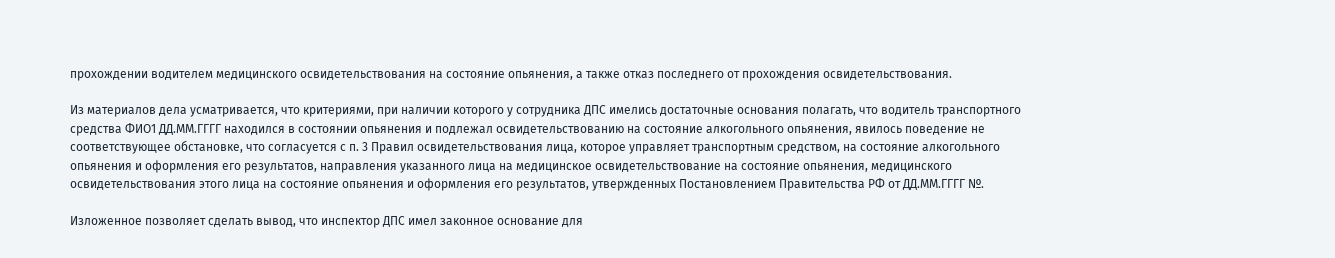прохождении водителем медицинского освидетельствования на состояние опьянения, а также отказ последнего от прохождения освидетельствования.

Из материалов дела усматривается, что критериями, при наличии которого у сотрудника ДПС имелись достаточные основания полагать, что водитель транспортного средства ФИО1 ДД.ММ.ГГГГ находился в состоянии опьянения и подлежал освидетельствованию на состояние алкогольного опьянения, явилось поведение не соответствующее обстановке, что согласуется с п. 3 Правил освидетельствования лица, которое управляет транспортным средством, на состояние алкогольного опьянения и оформления его результатов, направления указанного лица на медицинское освидетельствование на состояние опьянения, медицинского освидетельствования этого лица на состояние опьянения и оформления его результатов, утвержденных Постановлением Правительства РФ от ДД.ММ.ГГГГ №.

Изложенное позволяет сделать вывод, что инспектор ДПС имел законное основание для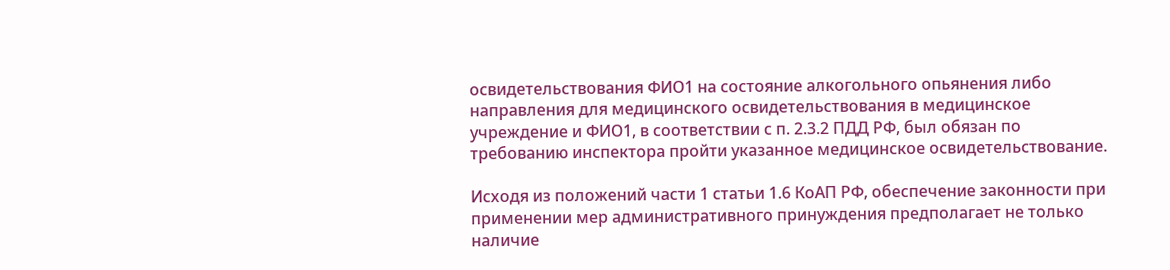освидетельствования ФИО1 на состояние алкогольного опьянения либо направления для медицинского освидетельствования в медицинское учреждение и ФИО1, в соответствии с п. 2.3.2 ПДД РФ, был обязан по требованию инспектора пройти указанное медицинское освидетельствование.

Исходя из положений части 1 статьи 1.6 КоАП РФ, обеспечение законности при применении мер административного принуждения предполагает не только наличие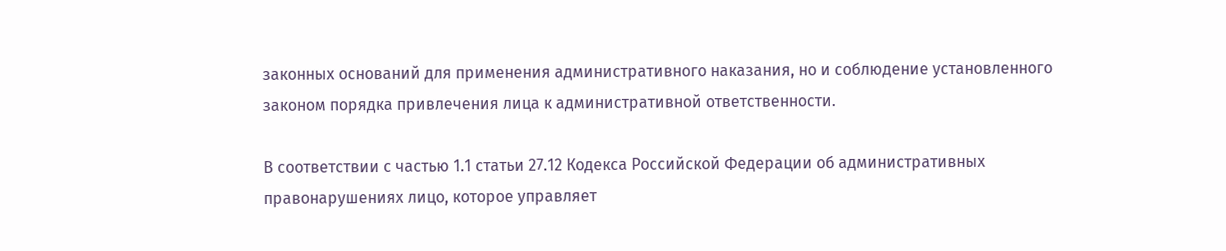законных оснований для применения административного наказания, но и соблюдение установленного законом порядка привлечения лица к административной ответственности.

В соответствии с частью 1.1 статьи 27.12 Кодекса Российской Федерации об административных правонарушениях лицо, которое управляет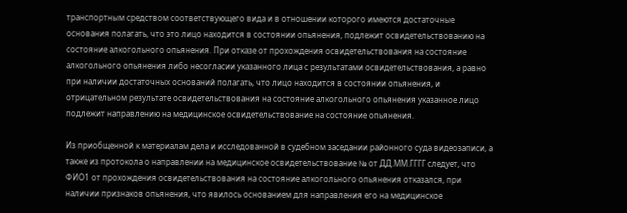транспортным средством соответствующего вида и в отношении которого имеются достаточные основания полагать, что это лицо находится в состоянии опьянения, подлежит освидетельствованию на состояние алкогольного опьянения. При отказе от прохождения освидетельствования на состояние алкогольного опьянения либо несогласии указанного лица с результатами освидетельствования, а равно при наличии достаточных оснований полагать, что лицо находится в состоянии опьянения, и отрицательном результате освидетельствования на состояние алкогольного опьянения указанное лицо подлежит направлению на медицинское освидетельствование на состояние опьянения.

Из приобщенной к материалам дела и исследованной в судебном заседании районного суда видеозаписи, а также из протокола о направлении на медицинское освидетельствование № от ДД.ММ.ГГГГ следует, что ФИО1 от прохождения освидетельствования на состояние алкогольного опьянения отказался, при наличии признаков опьянения, что явилось основанием для направления его на медицинское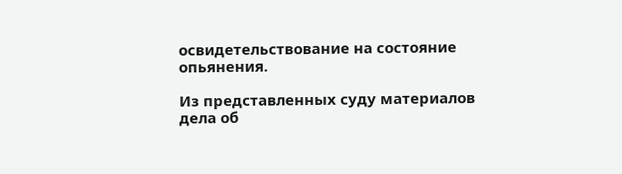освидетельствование на состояние опьянения.

Из представленных суду материалов дела об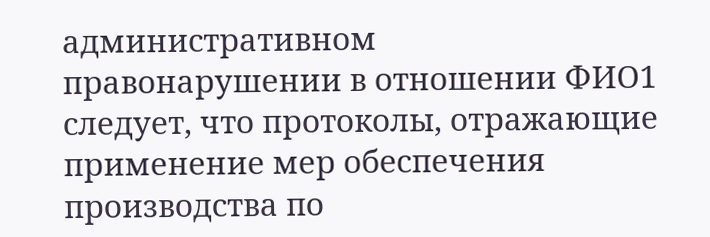административном правонарушении в отношении ФИО1 следует, что протоколы, отражающие применение мер обеспечения производства по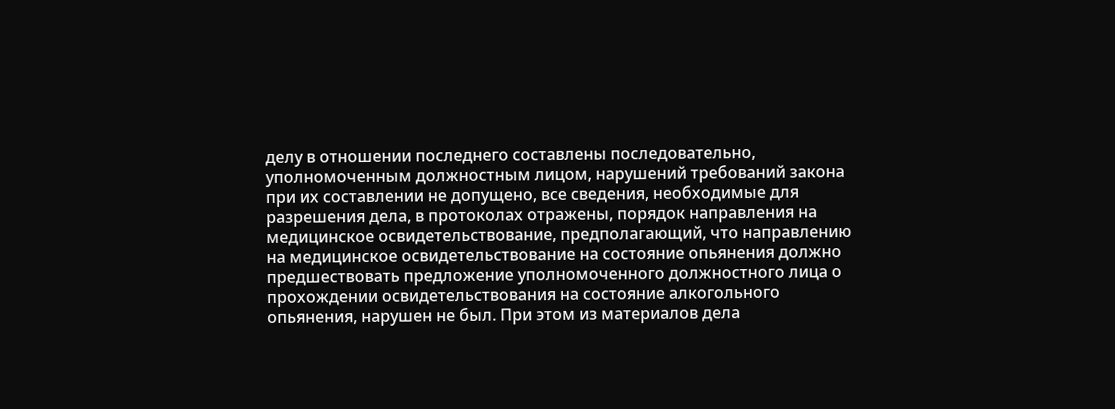делу в отношении последнего составлены последовательно, уполномоченным должностным лицом, нарушений требований закона при их составлении не допущено, все сведения, необходимые для разрешения дела, в протоколах отражены, порядок направления на медицинское освидетельствование, предполагающий, что направлению на медицинское освидетельствование на состояние опьянения должно предшествовать предложение уполномоченного должностного лица о прохождении освидетельствования на состояние алкогольного опьянения, нарушен не был. При этом из материалов дела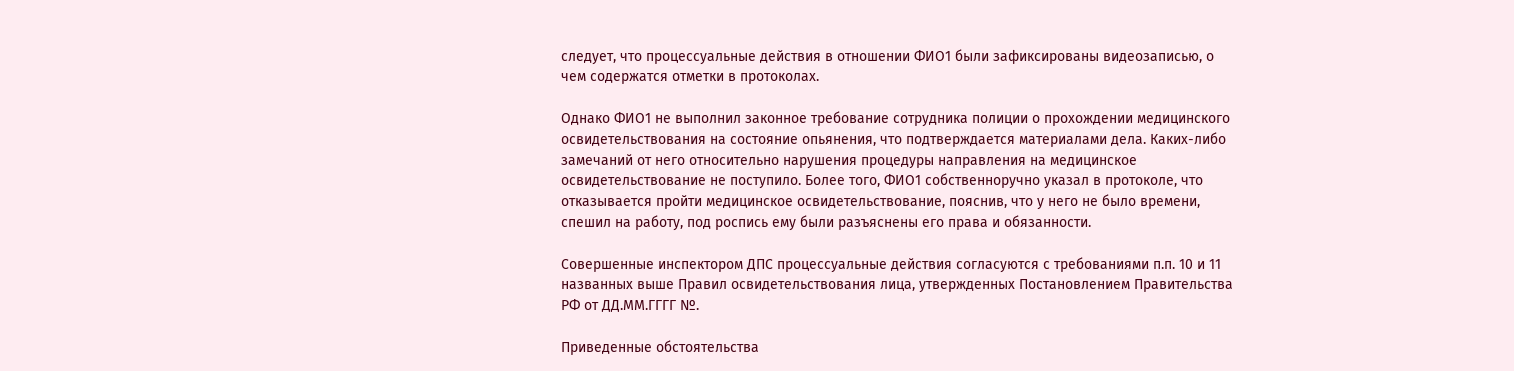следует, что процессуальные действия в отношении ФИО1 были зафиксированы видеозаписью, о чем содержатся отметки в протоколах.

Однако ФИО1 не выполнил законное требование сотрудника полиции о прохождении медицинского освидетельствования на состояние опьянения, что подтверждается материалами дела. Каких-либо замечаний от него относительно нарушения процедуры направления на медицинское освидетельствование не поступило. Более того, ФИО1 собственноручно указал в протоколе, что отказывается пройти медицинское освидетельствование, пояснив, что у него не было времени, спешил на работу, под роспись ему были разъяснены его права и обязанности.

Совершенные инспектором ДПС процессуальные действия согласуются с требованиями п.п. 10 и 11 названных выше Правил освидетельствования лица, утвержденных Постановлением Правительства РФ от ДД.ММ.ГГГГ №.

Приведенные обстоятельства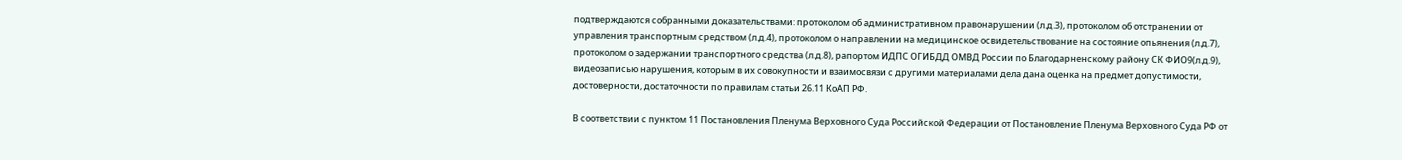подтверждаются собранными доказательствами: протоколом об административном правонарушении (л.д.3), протоколом об отстранении от управления транспортным средством (л.д.4), протоколом о направлении на медицинское освидетельствование на состояние опьянения (л.д.7), протоколом о задержании транспортного средства (л.д.8), рапортом ИДПС ОГИБДД ОМВД России по Благодарненскому району СК ФИО9(л.д.9), видеозаписью нарушения, которым в их совокупности и взаимосвязи с другими материалами дела дана оценка на предмет допустимости, достоверности, достаточности по правилам статьи 26.11 КоАП РФ.

В соответствии с пунктом 11 Постановления Пленума Верховного Суда Российской Федерации от Постановление Пленума Верховного Суда РФ от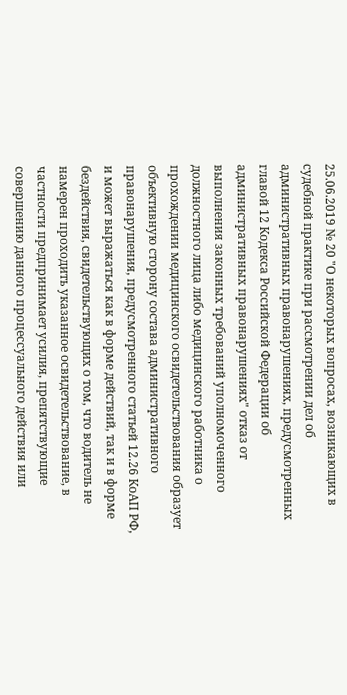25.06.2019 № 20 "О некоторых вопросах, возникающих в судебной практике при рассмотрении дел об административных правонарушениях, предусмотренных главой 12 Кодекса Российской Федерации об административных правонарушениях" отказ от выполнения законных требований уполномоченного должностного лица либо медицинского работника о прохождении медицинского освидетельствования образует объективную сторону состава административного правонарушения, предусмотренного статьей 12.26 КоАП РФ, и может выражаться как в форме действий, так и в форме бездействия, свидетельствующих о том, что водитель не намерен проходить указанное освидетельствование, в частности предпринимает усилия, препятствующие совершению данного процессуального действия или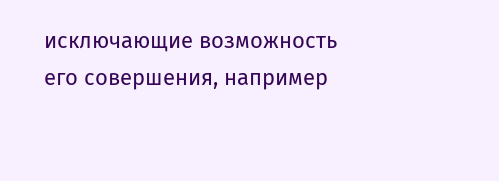исключающие возможность его совершения, например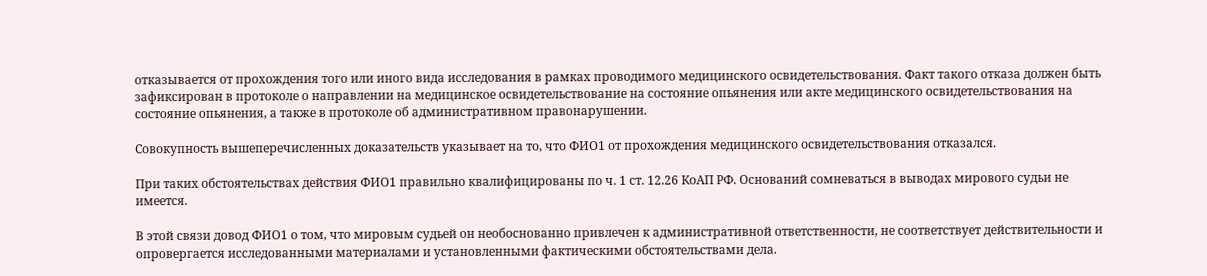отказывается от прохождения того или иного вида исследования в рамках проводимого медицинского освидетельствования. Факт такого отказа должен быть зафиксирован в протоколе о направлении на медицинское освидетельствование на состояние опьянения или акте медицинского освидетельствования на состояние опьянения, а также в протоколе об административном правонарушении.

Совокупность вышеперечисленных доказательств указывает на то, что ФИО1 от прохождения медицинского освидетельствования отказался.

При таких обстоятельствах действия ФИО1 правильно квалифицированы по ч. 1 ст. 12.26 КоАП РФ. Оснований сомневаться в выводах мирового судьи не имеется.

В этой связи довод ФИО1 о том, что мировым судьей он необоснованно привлечен к административной ответственности, не соответствует действительности и опровергается исследованными материалами и установленными фактическими обстоятельствами дела.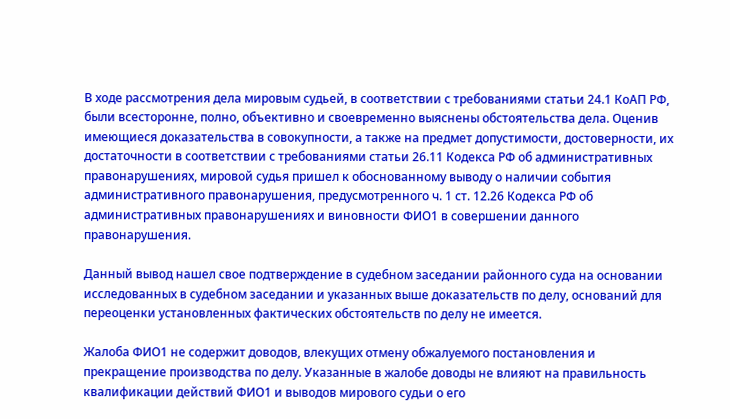В ходе рассмотрения дела мировым судьей, в соответствии с требованиями статьи 24.1 КоАП РФ, были всесторонне, полно, объективно и своевременно выяснены обстоятельства дела. Оценив имеющиеся доказательства в совокупности, а также на предмет допустимости, достоверности, их достаточности в соответствии с требованиями статьи 26.11 Кодекса РФ об административных правонарушениях, мировой судья пришел к обоснованному выводу о наличии события административного правонарушения, предусмотренного ч. 1 ст. 12.26 Кодекса РФ об административных правонарушениях и виновности ФИО1 в совершении данного правонарушения.

Данный вывод нашел свое подтверждение в судебном заседании районного суда на основании исследованных в судебном заседании и указанных выше доказательств по делу, оснований для переоценки установленных фактических обстоятельств по делу не имеется.

Жалоба ФИО1 не содержит доводов, влекущих отмену обжалуемого постановления и прекращение производства по делу. Указанные в жалобе доводы не влияют на правильность квалификации действий ФИО1 и выводов мирового судьи о его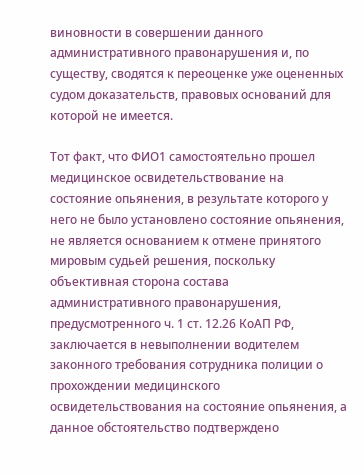виновности в совершении данного административного правонарушения и, по существу, сводятся к переоценке уже оцененных судом доказательств, правовых оснований для которой не имеется.

Тот факт, что ФИО1 самостоятельно прошел медицинское освидетельствование на состояние опьянения, в результате которого у него не было установлено состояние опьянения, не является основанием к отмене принятого мировым судьей решения, поскольку объективная сторона состава административного правонарушения, предусмотренного ч. 1 ст. 12.26 КоАП РФ, заключается в невыполнении водителем законного требования сотрудника полиции о прохождении медицинского освидетельствования на состояние опьянения, а данное обстоятельство подтверждено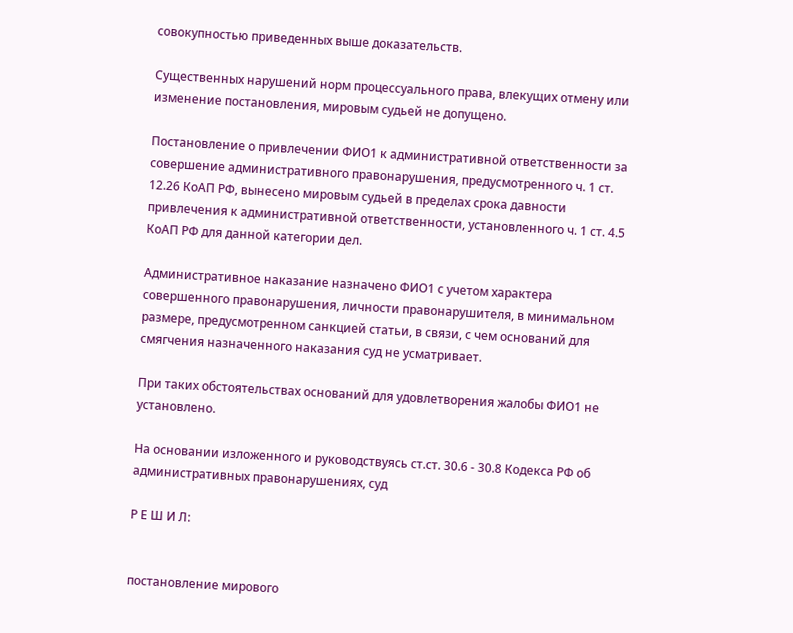совокупностью приведенных выше доказательств.

Существенных нарушений норм процессуального права, влекущих отмену или изменение постановления, мировым судьей не допущено.

Постановление о привлечении ФИО1 к административной ответственности за совершение административного правонарушения, предусмотренного ч. 1 ст. 12.26 КоАП РФ, вынесено мировым судьей в пределах срока давности привлечения к административной ответственности, установленного ч. 1 ст. 4.5 КоАП РФ для данной категории дел.

Административное наказание назначено ФИО1 с учетом характера совершенного правонарушения, личности правонарушителя, в минимальном размере, предусмотренном санкцией статьи, в связи, с чем оснований для смягчения назначенного наказания суд не усматривает.

При таких обстоятельствах оснований для удовлетворения жалобы ФИО1 не установлено.

На основании изложенного и руководствуясь ст.ст. 30.6 - 30.8 Кодекса РФ об административных правонарушениях, суд

Р Е Ш И Л:


постановление мирового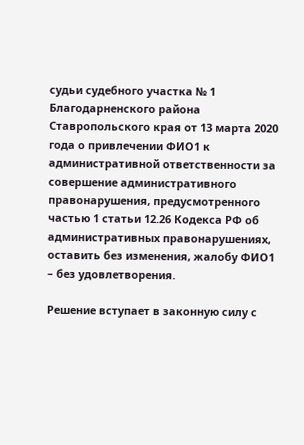судьи судебного участка № 1 Благодарненского района Ставропольского края от 13 марта 2020 года о привлечении ФИО1 к административной ответственности за совершение административного правонарушения, предусмотренного частью 1 статьи 12.26 Кодекса РФ об административных правонарушениях, оставить без изменения, жалобу ФИО1 – без удовлетворения.

Решение вступает в законную силу с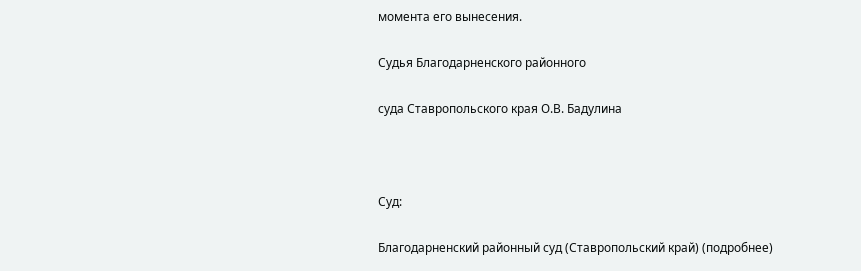момента его вынесения.

Судья Благодарненского районного

суда Ставропольского края О.В. Бадулина



Суд:

Благодарненский районный суд (Ставропольский край) (подробнее)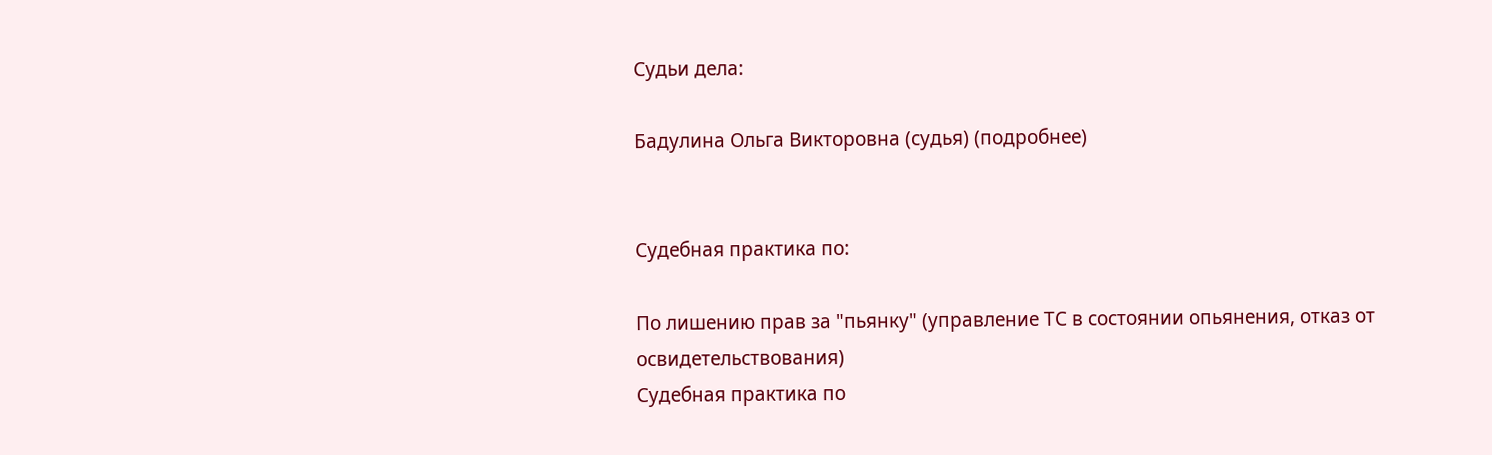Судьи дела:

Бадулина Ольга Викторовна (судья) (подробнее)


Судебная практика по:

По лишению прав за "пьянку" (управление ТС в состоянии опьянения, отказ от освидетельствования)
Судебная практика по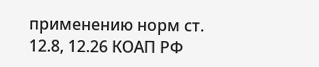применению норм ст. 12.8, 12.26 КОАП РФ